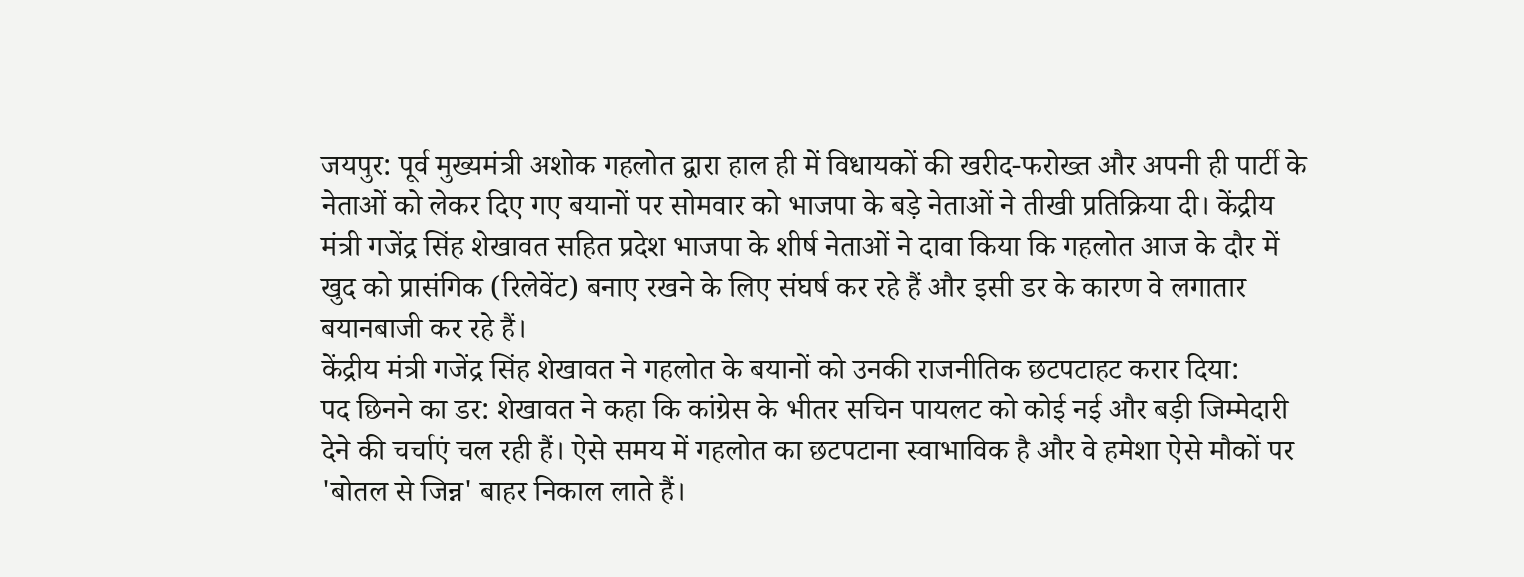जयपुर: पूर्व मुख्यमंत्री अशोक गहलोत द्वारा हाल ही में विधायकों की खरीद-फरोख्त और अपनी ही पार्टी के नेताओं को लेकर दिए गए बयानों पर सोमवार को भाजपा के बड़े नेताओं ने तीखी प्रतिक्रिया दी। केंद्रीय मंत्री गजेंद्र सिंह शेखावत सहित प्रदेश भाजपा के शीर्ष नेताओं ने दावा किया कि गहलोत आज के दौर में खुद को प्रासंगिक (रिलेवेंट) बनाए रखने के लिए संघर्ष कर रहे हैं और इसी डर के कारण वे लगातार बयानबाजी कर रहे हैं।
केंद्रीय मंत्री गजेंद्र सिंह शेखावत ने गहलोत के बयानों को उनकी राजनीतिक छटपटाहट करार दिया:
पद छिनने का डर: शेखावत ने कहा कि कांग्रेस के भीतर सचिन पायलट को कोई नई और बड़ी जिम्मेदारी देने की चर्चाएं चल रही हैं। ऐसे समय में गहलोत का छटपटाना स्वाभाविक है और वे हमेशा ऐसे मौकों पर 'बोतल से जिन्न' बाहर निकाल लाते हैं।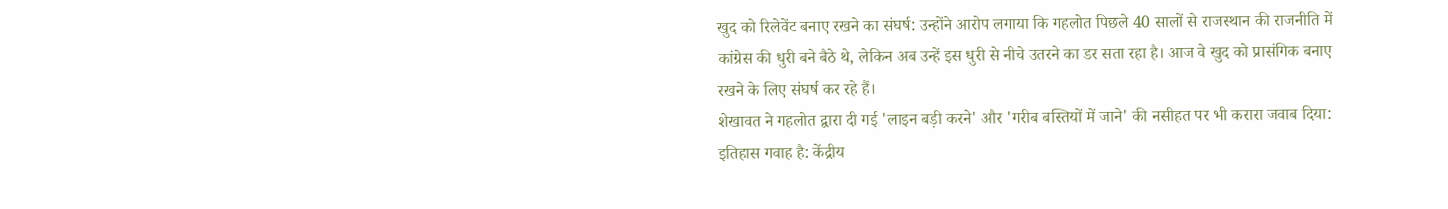खुद को रिलेवेंट बनाए रखने का संघर्ष: उन्होंने आरोप लगाया कि गहलोत पिछले 40 सालों से राजस्थान की राजनीति में कांग्रेस की धुरी बने बैठे थे, लेकिन अब उन्हें इस धुरी से नीचे उतरने का डर सता रहा है। आज वे खुद को प्रासंगिक बनाए रखने के लिए संघर्ष कर रहे हैं।
शेखावत ने गहलोत द्वारा दी गई 'लाइन बड़ी करने' और 'गरीब बस्तियों में जाने' की नसीहत पर भी करारा जवाब दिया:
इतिहास गवाह है: केंद्रीय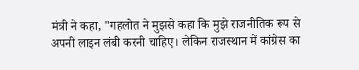मंत्री ने कहा, "गहलोत ने मुझसे कहा कि मुझे राजनीतिक रूप से अपनी लाइन लंबी करनी चाहिए। लेकिन राजस्थान में कांग्रेस का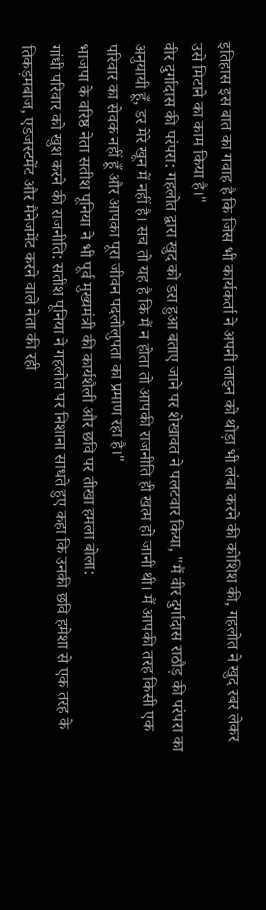इतिहास इस बात का गवाह है कि जिस भी कार्यकर्ता ने अपनी लाइन को थोड़ा भी लंबा करने की कोशिश की, गहलोत ने खुद रबर लेकर उसे मिटाने का काम किया है।"
वीर दुर्गादास की परंपरा: गहलोत द्वारा खुद को डरा हुआ बताए जाने पर शेखावत ने पलटवार किया, "मैं वीर दुर्गादास राठौड़ की परंपरा का अनुयायी हूँ, डर मेरे खून में नहीं है। सच तो यह है कि मैं न होता तो आपकी राजनीति ही खत्म हो जानी थी। मैं आपकी तरह किसी एक परिवार का सेवक नहीं हूँ और आपका पूरा जीवन पदलोलुपता का प्रमाण रहा है।"
भाजपा के वरिष्ठ नेता सतीश पूनिया ने भी पूर्व मुख्यमंत्री की कार्यशैली और छवि पर तीखा हमला बोला:
गांधी परिवार को खुश करने की राजनीति: सतीश पूनिया ने गहलोत पर निशाना साधते हुए कहा कि उनकी छवि हमेशा से एक तरह के तिकड़मबाज, एडजस्टमेंट और मैनेजमेंट करने वाले नेता की रही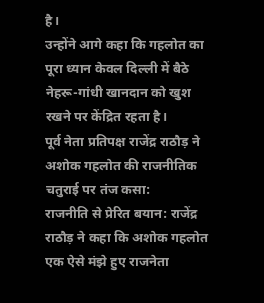है।
उन्होंने आगे कहा कि गहलोत का पूरा ध्यान केवल दिल्ली में बैठे नेहरू-गांधी खानदान को खुश रखने पर केंद्रित रहता है।
पूर्व नेता प्रतिपक्ष राजेंद्र राठौड़ ने अशोक गहलोत की राजनीतिक चतुराई पर तंज कसा:
राजनीति से प्रेरित बयान: राजेंद्र राठौड़ ने कहा कि अशोक गहलोत एक ऐसे मंझे हुए राजनेता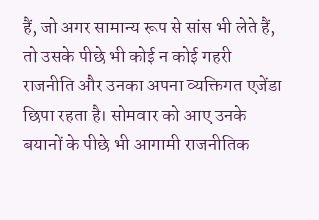हैं, जो अगर सामान्य रूप से सांस भी लेते हैं, तो उसके पीछे भी कोई न कोई गहरी राजनीति और उनका अपना व्यक्तिगत एजेंडा छिपा रहता है। सोमवार को आए उनके बयानों के पीछे भी आगामी राजनीतिक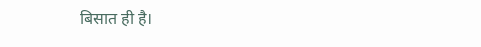बिसात ही है।